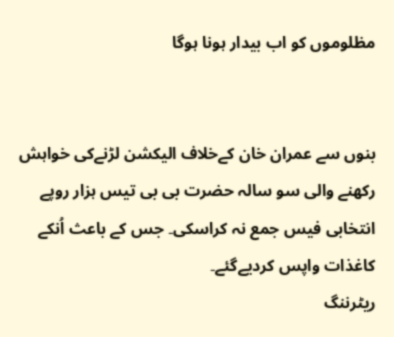مظلوموں کو اب بیدار ہونا ہوگا


بنوں سے عمران خان کےخلاف الیکشن لڑنےکی خواہش رکھنے والی سو سالہ حضرت بی بی تیس ہزار روپے انتخابی فیس جمع نہ کراسکی۔ جس کے باعث اُنکے کاغذات واپس کردیےگئے۔
ریٹرننگ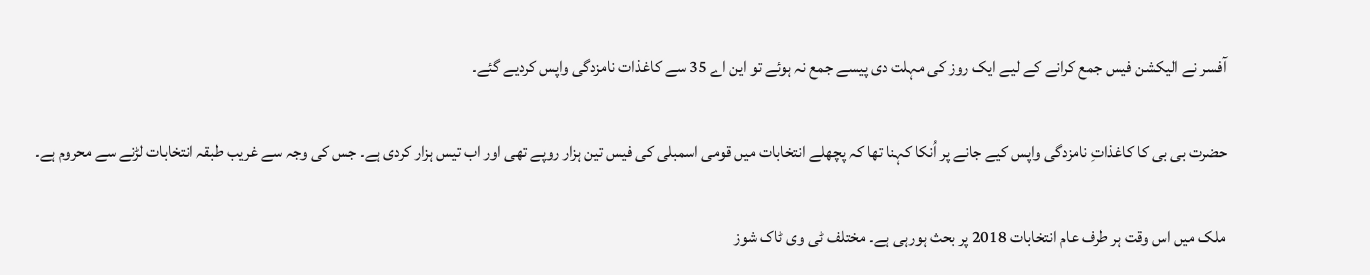آفسر نے الیکشن فیس جمع کرانے کے لیے ایک روز کی مہلت دی پیسے جمع نہ ہوئے تو این اے 35 سے کاغذات نامزدگی واپس کردیے گئے۔

حضرت بی بی کا کاغذاتِ نامزدگی واپس کیے جانے پر اُنکا کہنا تھا کہ پچھلے انتخابات میں قومی اسمبلی کی فیس تین ہزار روپے تھی اور اب تیس ہزار کردی ہے۔ جس کی وجہ سے غریب طبقہ انتخابات لڑنے سے محروم ہے۔

ملک میں اس وقت ہر طرف عام انتخابات 2018 پر بحث ہورہی ہے۔ مختلف ٹی وی ٹاک شوز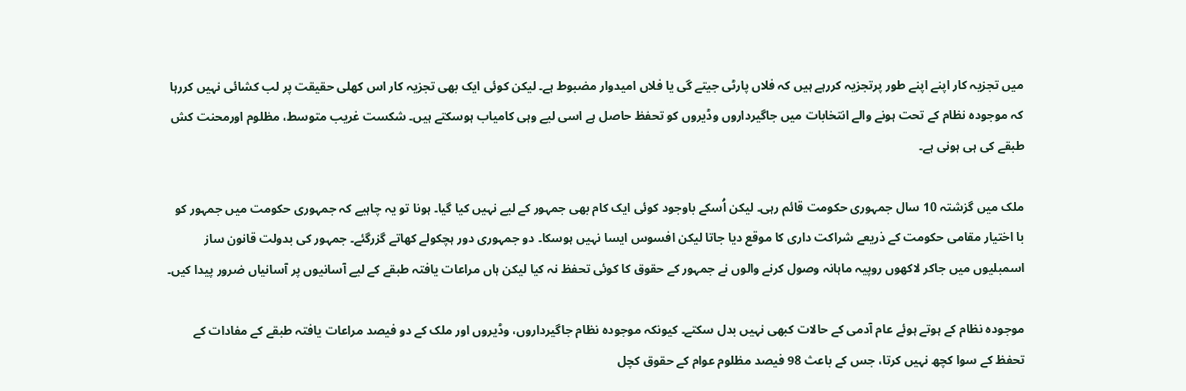میں تجزیہ کار اپنے اپنے طور پرتجزیہ کررہے ہیں کہ فلاں پارٹی جیتے گی یا فلاں امیدوار مضبوط ہے۔ لیکن کوئی ایک بھی تجزیہ کار اس کھلی حقیقت پر لب کشائی نہیں کررہا کہ موجودہ نظام کے تحت ہونے والے انتخابات میں جاگیرداروں وڈیروں کو تحفظ حاصل ہے اسی لیے وہی کامیاب ہوسکتے ہیں۔ شکست غریب متوسط، مظلوم اورمحنت کش طبقے کی ہی ہونی ہے۔

ملک میں گزشتہ 10 سال جمہوری حکومت قائم رہی۔ لیکن اُسکے باوجود کوئی ایک کام بھی جمہور کے لیے نہیں کیا گیا۔ ہونا تو یہ چاہیے کہ جمہوری حکومت میں جمہور کو با اختیار مقامی حکومت کے ذریعے شراکت داری کا موقع دیا جاتا لیکن افسوس ایسا نہیں ہوسکا۔ دو جمہوری دور ہچکولے کھاتے گزرگئے۔ جمہور کی بدولت قانون ساز اسمبلیوں میں جاکر لاکھوں روپیہ ماہانہ وصول کرنے والوں نے جمہور کے حقوق کا کوئی تحفظ نہ کیا لیکن ہاں مراعات یافتہ طبقے کے لیے آسانیوں پر آسانیاں ضرور پیدا کیں۔

موجودہ نظام کے ہوتے ہوئے عام آدمی کے حالات کبھی نہیں بدل سکتے۔ کیونکہ موجودہ نظام جاگیرداروں، وڈیروں اور ملک کے دو فیصد مراعات یافتہ طبقے کے مفادات کے تحفظ کے سوا کچھ نہیں کرتا، جس کے باعث 98 فیصد مظلوم عوام کے حقوق کچل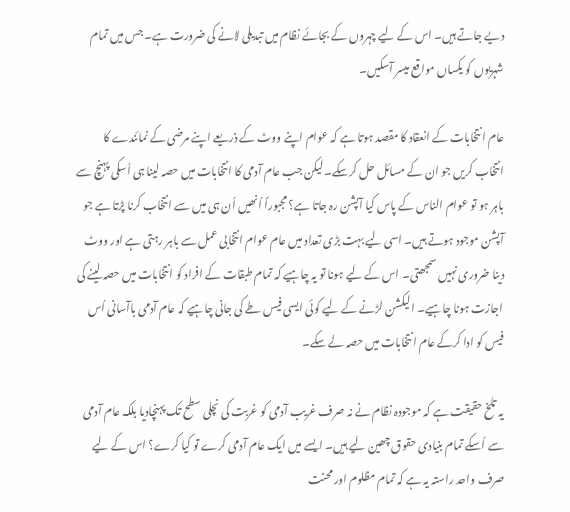دیے جاتے ہیں۔ اس کے لیے چہروں کے بجائے نظام میں تبدیلی لانے کی ضرورت ہے۔ جس میں تمام شہریوں کو یکساں مواقع میسر آسکیں۔

عام انتخابات کے انعقاد کا مقصد ہوتا ہے کہ عوام اپنے ووٹ کے ذریعے اپنے مرضی کے نمائندے کا انتخاب کریں جو ان کے مسائل حل کرسکے۔ لیکن جب عام آدمی کا انتخابات میں حصہ لینا ہی اُسکی پہنچ سے باہر ہو تو عوام الناس کے پاس کیا آپشن رہ جاتا ہے؟ مجبوراً اُنھیں اُن ہی میں سے انتخاب کرنا پڑتا ہے جو آپشن موجود ہوتے ہیں۔ اسی لیے بہت بڑی تعداد میں عام عوام انتخابی عمل سے باہر رہتی ہے اور ووٹ دینا ضروری نہیں سمجھتی۔ اس کے لیے ہونا تو یہ چاہیے کہ تمام طبقات کے افراد کو انتخابات میں حصہ لینے کی اجازت ہونا چاہیے۔ الیکشن لڑنے کے لیے کوئی ایسی فیس طے کی جانی چاہیے کہ عام آدمی باآسانی اُس فیس کو ادا کرکے عام انتخابات میں حصہ لے سکے۔

یہ تلخ حقیقت ہے کہ موجودہ نظام نے نہ صرف غریب آدمی کو غربت کی نچلی سطح تک پہنچادیا بلکہ عام آدمی سے اُسکے تمام بنیادی حقوق چھین لیے ہیں۔ ایسے میں ایک عام آدمی کرے تو کیا کرے؟ اس کے لیے صرف واحد راستہ یہ ہے کہ تمام مظلوم اور محنت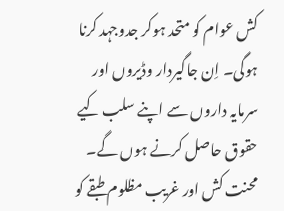کش عوام کو متحد ہوکر جدوجہد کرنا ہوگی۔ اِن جاگیردار وڈیروں اور سرمایہ داروں سے اپنے سلب کیے حقوق حاصل کرنے ہوں گے۔ محنت کش اور غریب مظلوم طبقے کو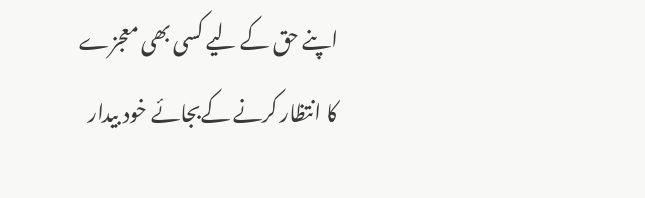اپنے حق کے لیے کسی بھی معجزے کا انتظار کرنے کےبجائے خود بیدار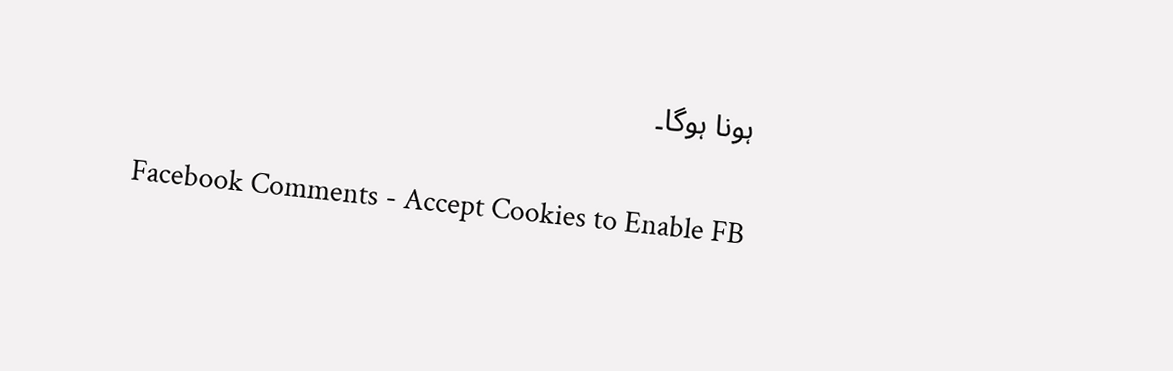ہونا ہوگا۔


Facebook Comments - Accept Cookies to Enable FB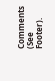Comments (See Footer).